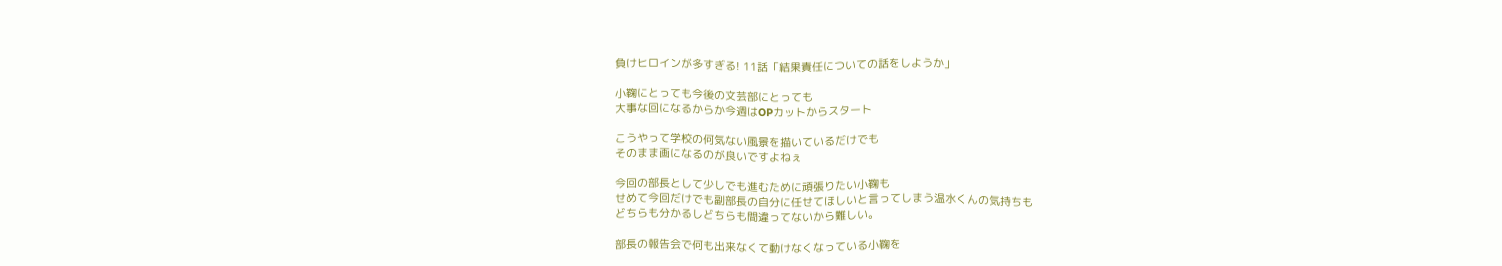負けヒロインが多すぎる! 11話「結果責任についての話をしようか」

小鞠にとっても今後の文芸部にとっても
大事な回になるからか今週はOPカットからスタート

こうやって学校の何気ない風景を描いているだけでも
そのまま画になるのが良いですよねぇ

今回の部長として少しでも進むために頑張りたい小鞠も
せめて今回だけでも副部長の自分に任せてほしいと言ってしまう温水くんの気持ちも
どちらも分かるしどちらも間違ってないから難しい。

部長の報告会で何も出来なくて動けなくなっている小鞠を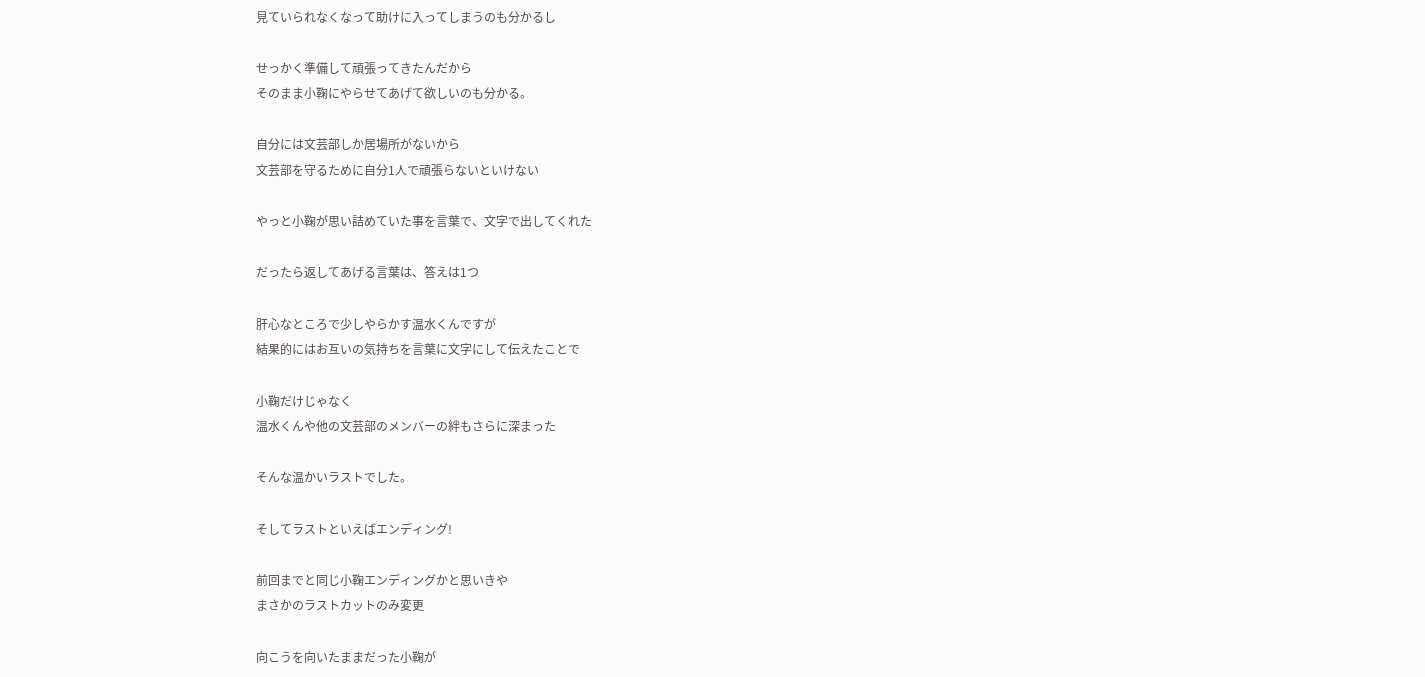見ていられなくなって助けに入ってしまうのも分かるし

せっかく準備して頑張ってきたんだから
そのまま小鞠にやらせてあげて欲しいのも分かる。

自分には文芸部しか居場所がないから
文芸部を守るために自分1人で頑張らないといけない

やっと小鞠が思い詰めていた事を言葉で、文字で出してくれた

だったら返してあげる言葉は、答えは1つ

肝心なところで少しやらかす温水くんですが
結果的にはお互いの気持ちを言葉に文字にして伝えたことで

小鞠だけじゃなく
温水くんや他の文芸部のメンバーの絆もさらに深まった

そんな温かいラストでした。

そしてラストといえばエンディング!

前回までと同じ小鞠エンディングかと思いきや
まさかのラストカットのみ変更

向こうを向いたままだった小鞠が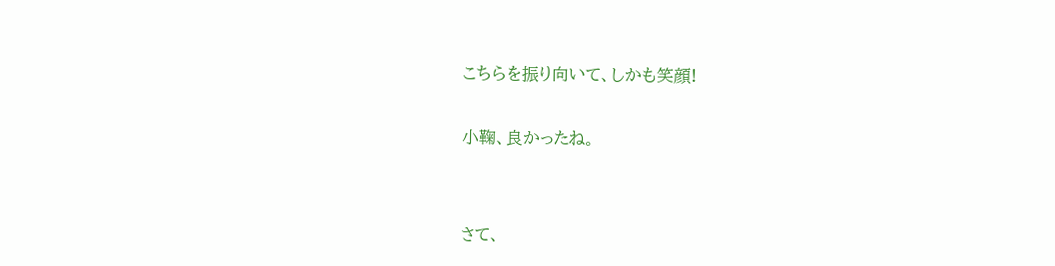こちらを振り向いて、しかも笑顔!

小鞠、良かったね。


さて、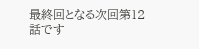最終回となる次回第12話です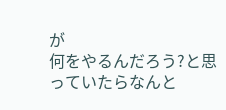が
何をやるんだろう?と思っていたらなんと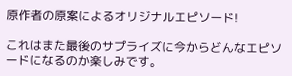原作者の原案によるオリジナルエピソード!

これはまた最後のサプライズに今からどんなエピソードになるのか楽しみです。